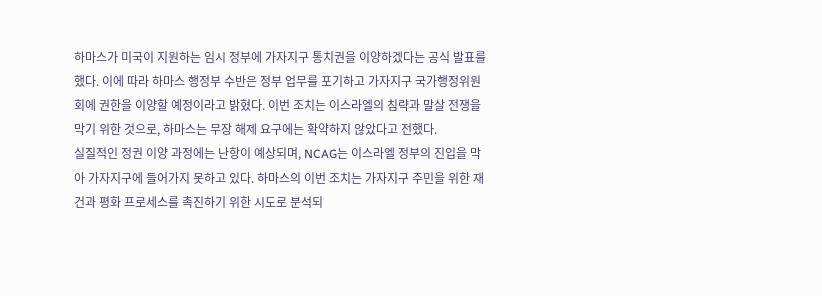하마스가 미국이 지원하는 임시 정부에 가자지구 통치권을 이양하겠다는 공식 발표를 했다. 이에 따라 하마스 행정부 수반은 정부 업무를 포기하고 가자지구 국가행정위원회에 권한을 이양할 예정이라고 밝혔다. 이번 조치는 이스라엘의 침략과 말살 전쟁을 막기 위한 것으로, 하마스는 무장 해제 요구에는 확약하지 않았다고 전했다.
실질적인 정권 이양 과정에는 난항이 예상되며, NCAG는 이스라엘 정부의 진입을 막아 가자지구에 들어가지 못하고 있다. 하마스의 이번 조치는 가자지구 주민을 위한 재건과 평화 프로세스를 촉진하기 위한 시도로 분석되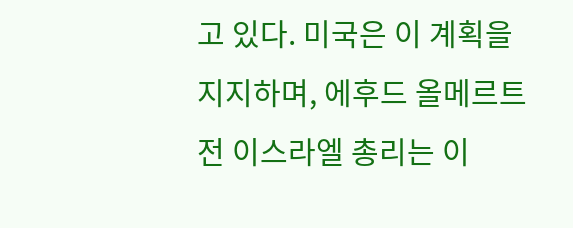고 있다. 미국은 이 계획을 지지하며, 에후드 올메르트 전 이스라엘 총리는 이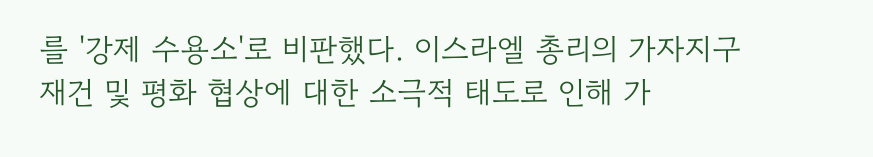를 '강제 수용소'로 비판했다. 이스라엘 총리의 가자지구 재건 및 평화 협상에 대한 소극적 태도로 인해 가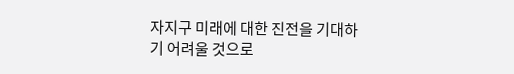자지구 미래에 대한 진전을 기대하기 어려울 것으로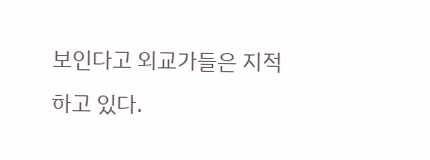보인다고 외교가들은 지적하고 있다.